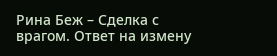Рина Беж – Сделка с врагом. Ответ на измену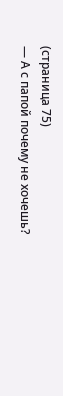(страница 75)
— А с папой почему не хочешь?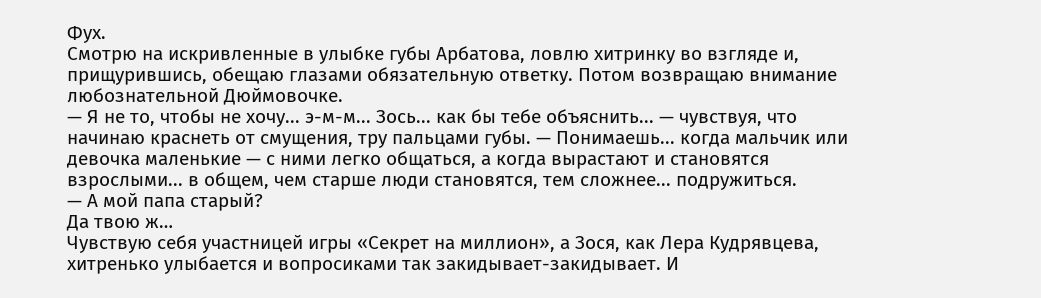Фух.
Смотрю на искривленные в улыбке губы Арбатова, ловлю хитринку во взгляде и, прищурившись, обещаю глазами обязательную ответку. Потом возвращаю внимание любознательной Дюймовочке.
— Я не то, чтобы не хочу... э-м-м... Зось... как бы тебе объяснить... — чувствуя, что начинаю краснеть от смущения, тру пальцами губы. — Понимаешь... когда мальчик или девочка маленькие — с ними легко общаться, а когда вырастают и становятся взрослыми... в общем, чем старше люди становятся, тем сложнее... подружиться.
— А мой папа старый?
Да твою ж…
Чувствую себя участницей игры «Секрет на миллион», а Зося, как Лера Кудрявцева, хитренько улыбается и вопросиками так закидывает-закидывает. И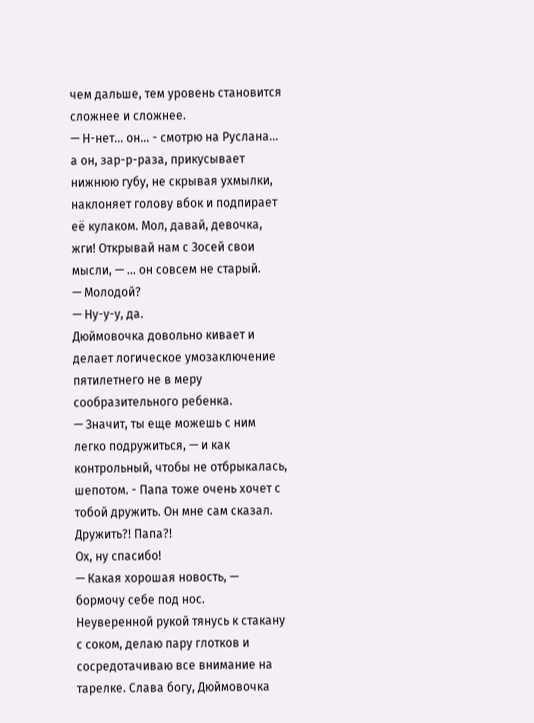чем дальше, тем уровень становится сложнее и сложнее.
— Н-нет... он... - смотрю на Руслана... а он, зар-р-раза, прикусывает нижнюю губу, не скрывая ухмылки, наклоняет голову вбок и подпирает её кулаком. Мол, давай, девочка, жги! Открывай нам с Зосей свои мысли, — ... он совсем не старый.
— Молодой?
— Ну-у-у, да.
Дюймовочка довольно кивает и делает логическое умозаключение пятилетнего не в меру сообразительного ребенка.
— Значит, ты еще можешь с ним легко подружиться, — и как контрольный, чтобы не отбрыкалась, шепотом. - Папа тоже очень хочет с тобой дружить. Он мне сам сказал.
Дружить?! Папа?!
Ох, ну спасибо!
— Какая хорошая новость, — бормочу себе под нос.
Неуверенной рукой тянусь к стакану с соком, делаю пару глотков и сосредотачиваю все внимание на тарелке. Слава богу, Дюймовочка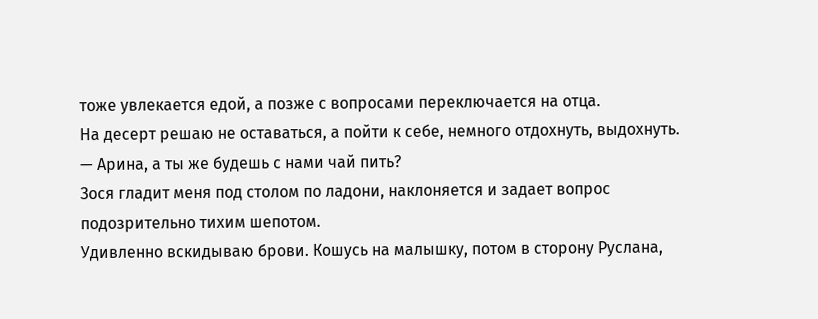тоже увлекается едой, а позже с вопросами переключается на отца.
На десерт решаю не оставаться, а пойти к себе, немного отдохнуть, выдохнуть.
— Арина, а ты же будешь с нами чай пить?
Зося гладит меня под столом по ладони, наклоняется и задает вопрос подозрительно тихим шепотом.
Удивленно вскидываю брови. Кошусь на малышку, потом в сторону Руслана,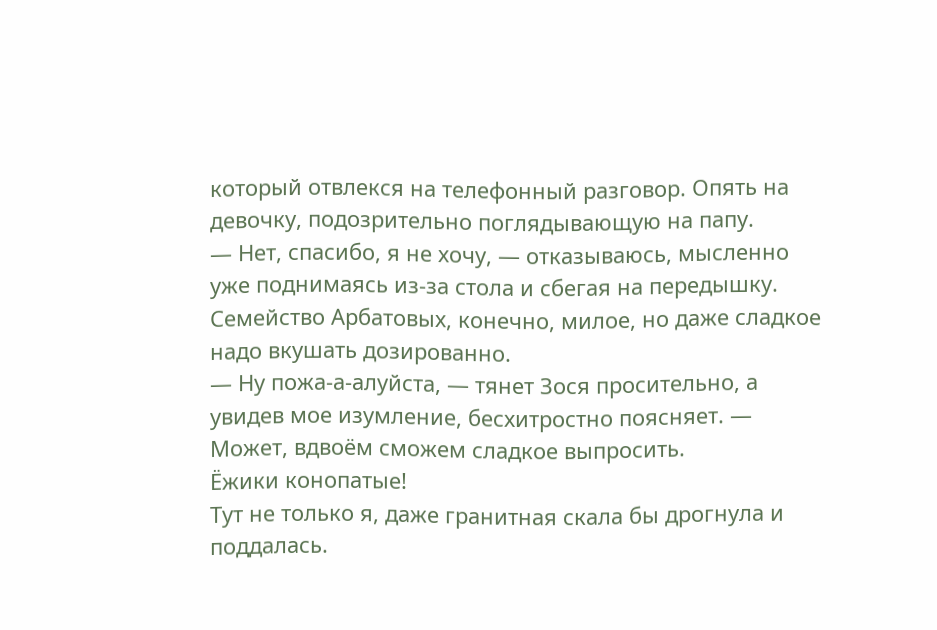который отвлекся на телефонный разговор. Опять на девочку, подозрительно поглядывающую на папу.
— Нет, спасибо, я не хочу, — отказываюсь, мысленно уже поднимаясь из-за стола и сбегая на передышку.
Семейство Арбатовых, конечно, милое, но даже сладкое надо вкушать дозированно.
— Ну пожа-а-алуйста, — тянет Зося просительно, а увидев мое изумление, бесхитростно поясняет. — Может, вдвоём сможем сладкое выпросить.
Ёжики конопатые!
Тут не только я, даже гранитная скала бы дрогнула и поддалась.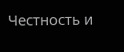Честность и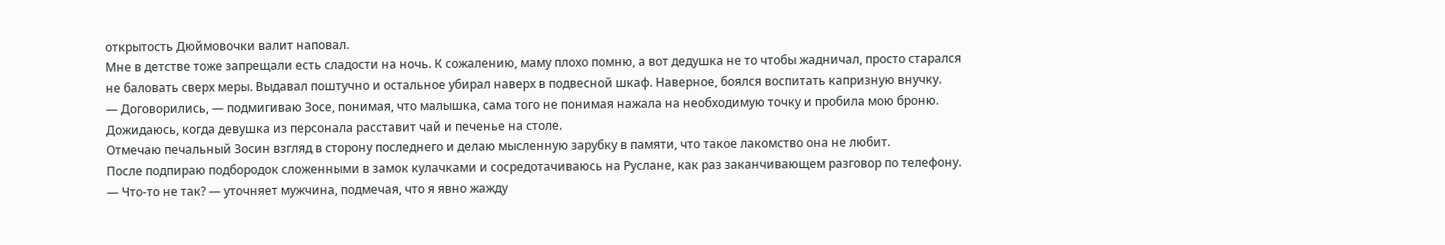открытость Дюймовочки валит наповал.
Мне в детстве тоже запрещали есть сладости на ночь. К сожалению, маму плохо помню, а вот дедушка не то чтобы жадничал, просто старался не баловать сверх меры. Выдавал поштучно и остальное убирал наверх в подвесной шкаф. Наверное, боялся воспитать капризную внучку.
— Договорились, — подмигиваю Зосе, понимая, что малышка, сама того не понимая нажала на необходимую точку и пробила мою броню.
Дожидаюсь, когда девушка из персонала расставит чай и печенье на столе.
Отмечаю печальный Зосин взгляд в сторону последнего и делаю мысленную зарубку в памяти, что такое лакомство она не любит.
После подпираю подбородок сложенными в замок кулачками и сосредотачиваюсь на Руслане, как раз заканчивающем разговор по телефону.
— Что-то не так? — уточняет мужчина, подмечая, что я явно жажду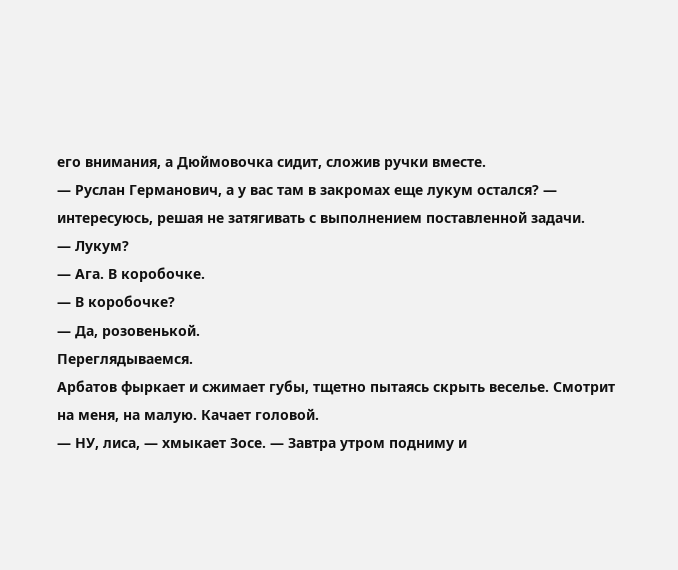его внимания, а Дюймовочка сидит, сложив ручки вместе.
— Руслан Германович, а у вас там в закромах еще лукум остался? — интересуюсь, решая не затягивать с выполнением поставленной задачи.
— Лукум?
— Ага. В коробочке.
— В коробочке?
— Да, розовенькой.
Переглядываемся.
Арбатов фыркает и сжимает губы, тщетно пытаясь скрыть веселье. Смотрит на меня, на малую. Качает головой.
— НУ, лиса, — хмыкает Зосе. — Завтра утром подниму и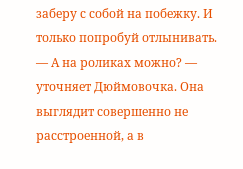заберу с собой на побежку. И только попробуй отлынивать.
— А на роликах можно? — уточняет Дюймовочка. Она выглядит совершенно не расстроенной, а в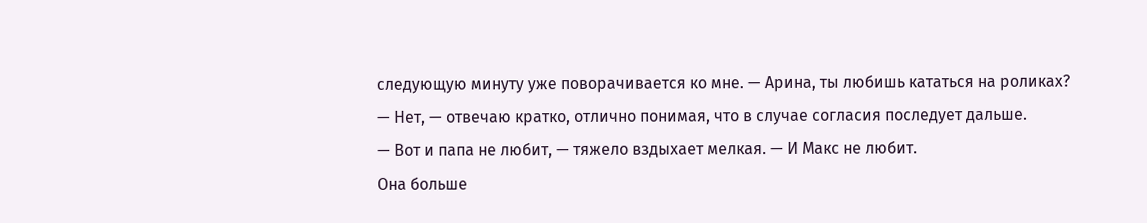следующую минуту уже поворачивается ко мне. — Арина, ты любишь кататься на роликах?
— Нет, — отвечаю кратко, отлично понимая, что в случае согласия последует дальше.
— Вот и папа не любит, — тяжело вздыхает мелкая. — И Макс не любит.
Она больше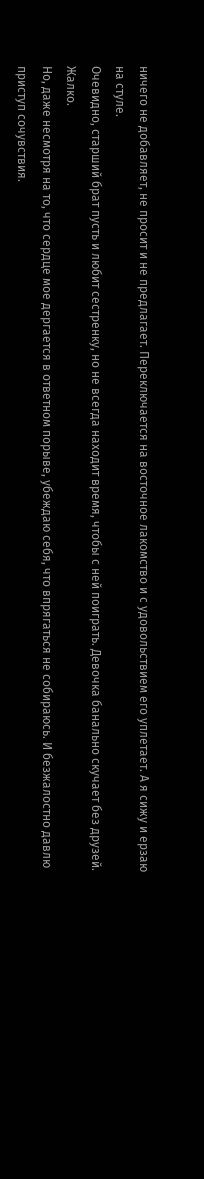ничего не добавляет, не просит и не предлагает. Переключается на восточное лакомство и с удовольствием его уплетает. А я сижу и ерзаю на стуле.
Очевидно, старший брат пусть и любит сестренку, но не всегда находит время, чтобы с ней поиграть. Девочка банально скучает без друзей. Жалко.
Но, даже несмотря на то, что сердце мое дергается в ответном порыве, убеждаю себя, что впрягаться не собираюсь. И безжалостно давлю приступ сочувствия.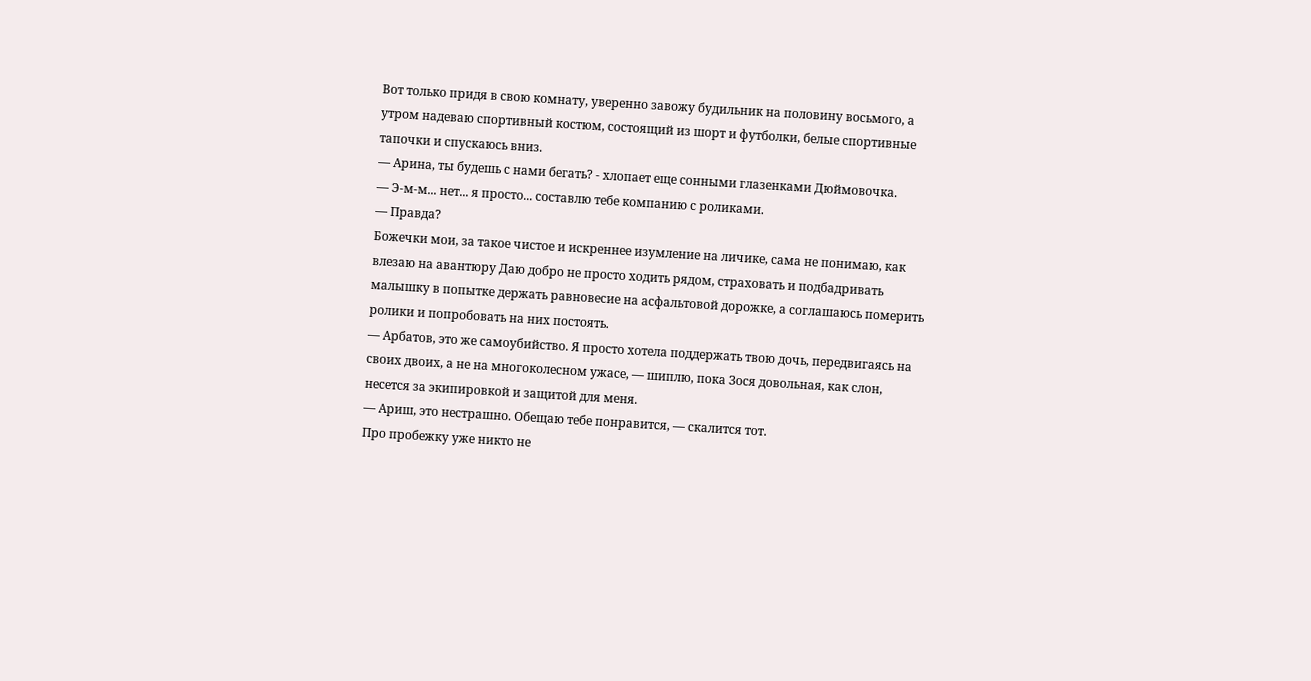Вот только придя в свою комнату, уверенно завожу будильник на половину восьмого, а утром надеваю спортивный костюм, состоящий из шорт и футболки, белые спортивные тапочки и спускаюсь вниз.
— Арина, ты будешь с нами бегать? - хлопает еще сонными глазенками Дюймовочка.
— Э-м-м... нет... я просто... составлю тебе компанию с роликами.
— Правда?
Божечки мои, за такое чистое и искреннее изумление на личике, сама не понимаю, как влезаю на авантюру Даю добро не просто ходить рядом, страховать и подбадривать малышку в попытке держать равновесие на асфальтовой дорожке, а соглашаюсь померить ролики и попробовать на них постоять.
— Арбатов, это же самоубийство. Я просто хотела поддержать твою дочь, передвигаясь на своих двоих, а не на многоколесном ужасе, — шиплю, пока Зося довольная, как слон, несется за экипировкой и защитой для меня.
— Ариш, это нестрашно. Обещаю тебе понравится, — скалится тот.
Про пробежку уже никто не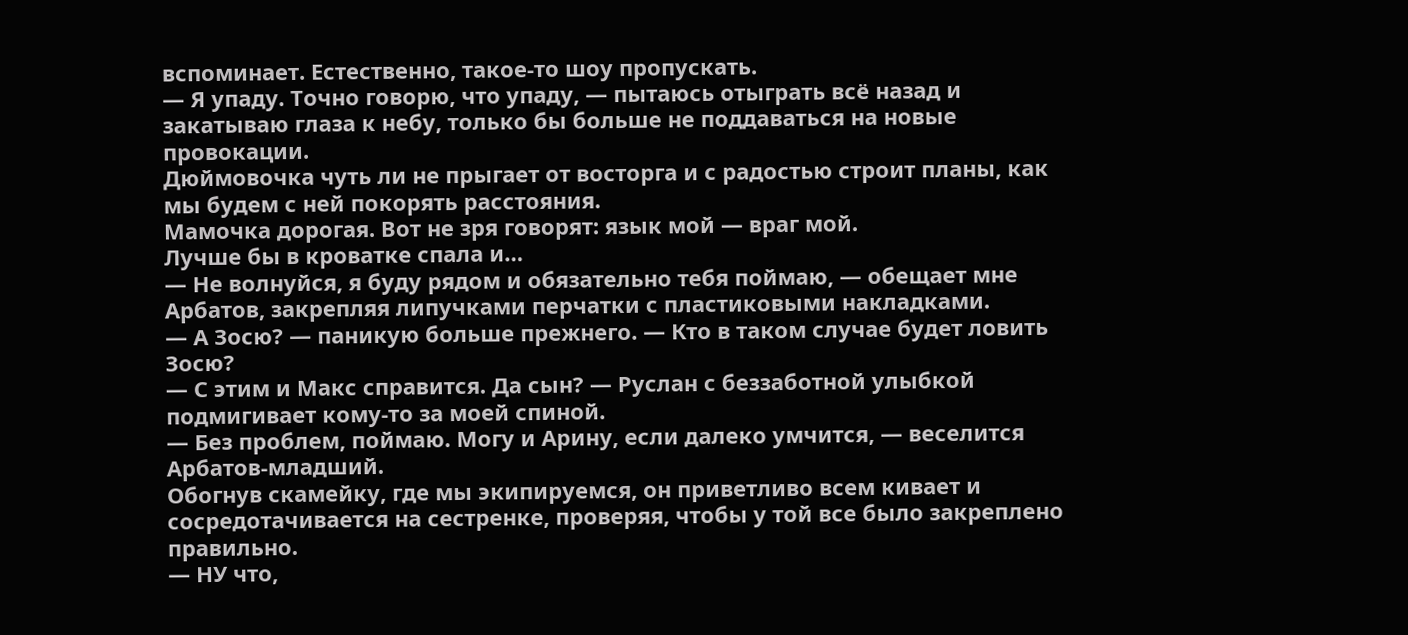вспоминает. Естественно, такое-то шоу пропускать.
— Я упаду. Точно говорю, что упаду, — пытаюсь отыграть всё назад и закатываю глаза к небу, только бы больше не поддаваться на новые провокации.
Дюймовочка чуть ли не прыгает от восторга и с радостью строит планы, как мы будем с ней покорять расстояния.
Мамочка дорогая. Вот не зря говорят: язык мой — враг мой.
Лучше бы в кроватке спала и…
— Не волнуйся, я буду рядом и обязательно тебя поймаю, — обещает мне Арбатов, закрепляя липучками перчатки с пластиковыми накладками.
— А Зосю? — паникую больше прежнего. — Кто в таком случае будет ловить Зосю?
— С этим и Макс справится. Да сын? — Руслан с беззаботной улыбкой подмигивает кому-то за моей спиной.
— Без проблем, поймаю. Могу и Арину, если далеко умчится, — веселится Арбатов-младший.
Обогнув скамейку, где мы экипируемся, он приветливо всем кивает и сосредотачивается на сестренке, проверяя, чтобы у той все было закреплено правильно.
— НУ что,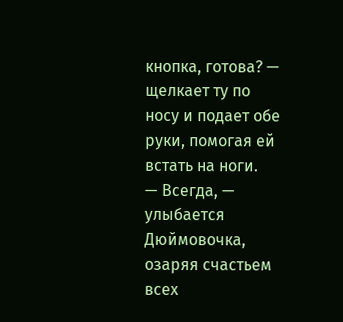кнопка, готова? — щелкает ту по носу и подает обе руки, помогая ей встать на ноги.
— Всегда, — улыбается Дюймовочка, озаряя счастьем всех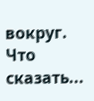вокруг.
Что сказать...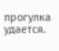прогулка удается.